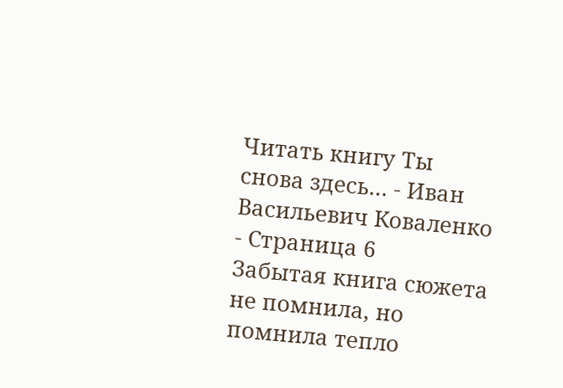Читать книгу Ты снова здесь… - Иван Васильевич Коваленко - Страница 6
Забытая книга сюжета не помнила, но помнила тепло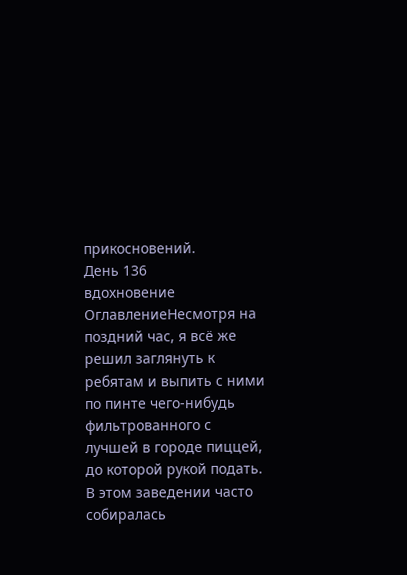прикосновений.
День 136
вдохновение
ОглавлениеНесмотря на поздний час, я всё же решил заглянуть к ребятам и выпить с ними по пинте чего-нибудь фильтрованного с лучшей в городе пиццей, до которой рукой подать.
В этом заведении часто собиралась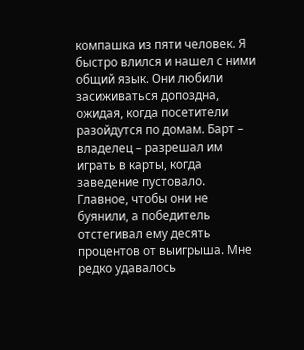компашка из пяти человек. Я быстро влился и нашел с ними общий язык. Они любили засиживаться допоздна, ожидая, когда посетители разойдутся по домам. Барт – владелец – разрешал им играть в карты, когда заведение пустовало. Главное, чтобы они не буянили, а победитель отстегивал ему десять процентов от выигрыша. Мне редко удавалось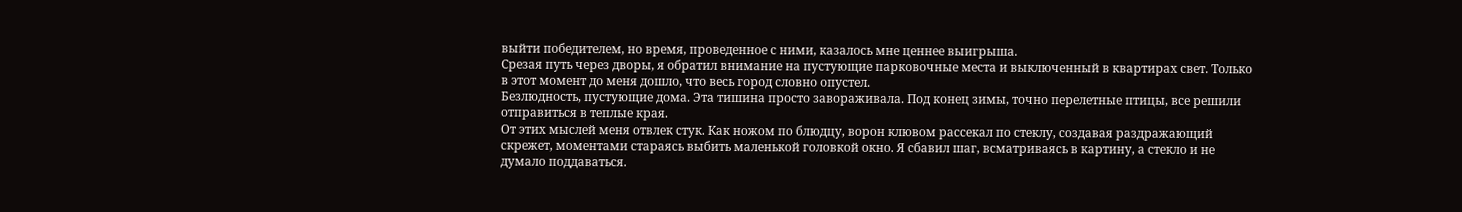выйти победителем, но время, проведенное с ними, казалось мне ценнее выигрыша.
Срезая путь через дворы, я обратил внимание на пустующие парковочные места и выключенный в квартирах свет. Только в этот момент до меня дошло, что весь город словно опустел.
Безлюдность, пустующие дома. Эта тишина просто завораживала. Под конец зимы, точно перелетные птицы, все решили отправиться в теплые края.
От этих мыслей меня отвлек стук. Как ножом по блюдцу, ворон клювом рассекал по стеклу, создавая раздражающий скрежет, моментами стараясь выбить маленькой головкой окно. Я сбавил шаг, всматриваясь в картину, а стекло и не думало поддаваться.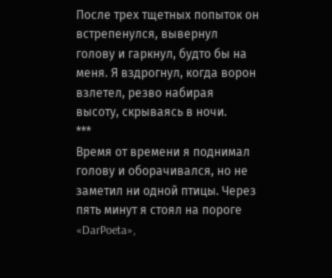После трех тщетных попыток он встрепенулся, вывернул голову и гаркнул, будто бы на меня. Я вздрогнул, когда ворон взлетел, резво набирая высоту, скрываясь в ночи.
***
Время от времени я поднимал голову и оборачивался, но не заметил ни одной птицы. Через пять минут я стоял на пороге «DarPoeta»,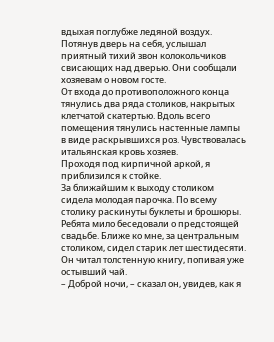вдыхая поглубже ледяной воздух. Потянув дверь на себя, услышал приятный тихий звон колокольчиков свисающих над дверью. Они сообщали хозяевам о новом госте.
От входа до противоположного конца тянулись два ряда столиков, накрытых клетчатой скатертью. Вдоль всего помещения тянулись настенные лампы в виде раскрывшихся роз. Чувствовалась итальянская кровь хозяев.
Проходя под кирпичной аркой, я приблизился к стойке.
За ближайшим к выходу столиком сидела молодая парочка. По всему столику раскинуты буклеты и брошюры. Ребята мило беседовали о предстоящей свадьбе. Ближе ко мне, за центральным столиком, сидел старик лет шестидесяти. Он читал толстенную книгу, попивая уже остывший чай.
– Доброй ночи, – сказал он, увидев, как я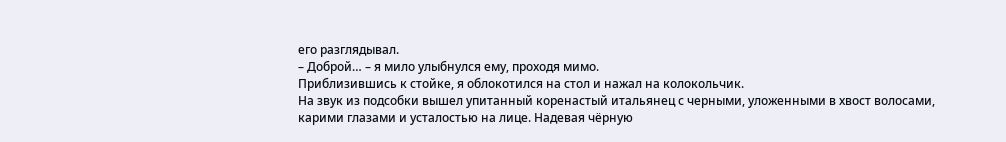его разглядывал.
– Доброй… – я мило улыбнулся ему, проходя мимо.
Приблизившись к стойке, я облокотился на стол и нажал на колокольчик.
На звук из подсобки вышел упитанный коренастый итальянец с черными, уложенными в хвост волосами, карими глазами и усталостью на лице. Надевая чёрную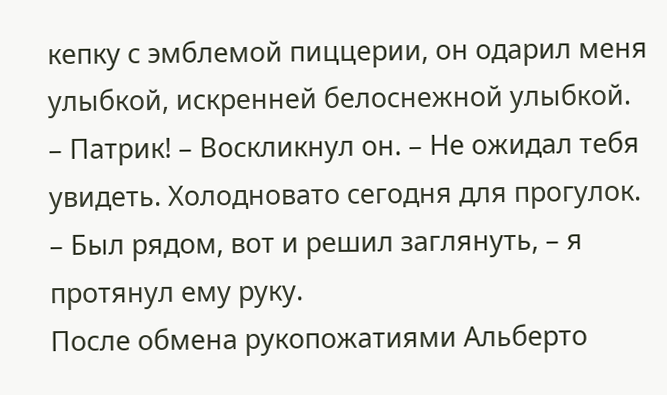кепку с эмблемой пиццерии, он одарил меня улыбкой, искренней белоснежной улыбкой.
– Патрик! – Воскликнул он. – Не ожидал тебя увидеть. Холодновато сегодня для прогулок.
– Был рядом, вот и решил заглянуть, – я протянул ему руку.
После обмена рукопожатиями Альберто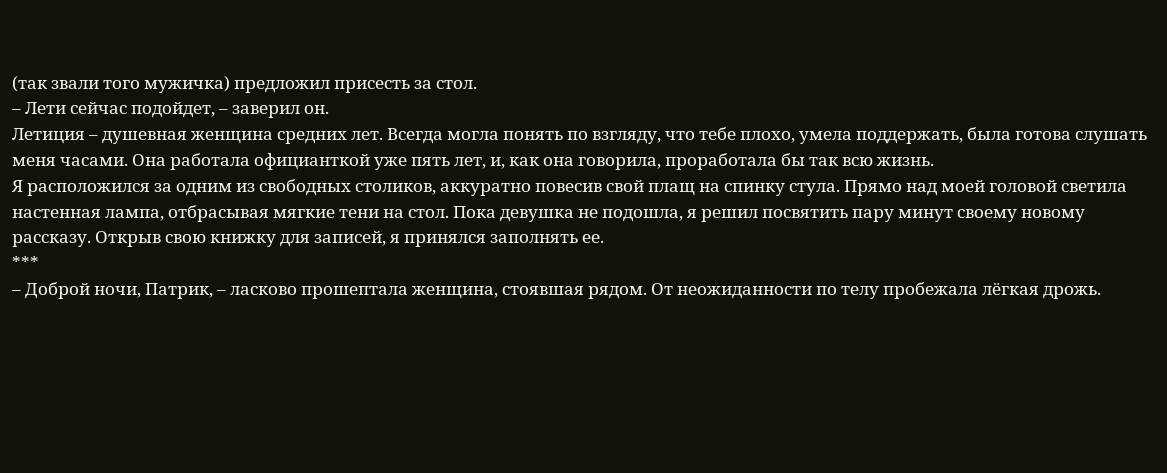(так звали того мужичка) предложил присесть за стол.
– Лети сейчас подойдет, – заверил он.
Летиция – душевная женщина средних лет. Всегда могла понять по взгляду, что тебе плохо, умела поддержать, была готова слушать меня часами. Она работала официанткой уже пять лет, и, как она говорила, проработала бы так всю жизнь.
Я расположился за одним из свободных столиков, аккуратно повесив свой плащ на спинку стула. Прямо над моей головой светила настенная лампа, отбрасывая мягкие тени на стол. Пока девушка не подошла, я решил посвятить пару минут своему новому рассказу. Открыв свою книжку для записей, я принялся заполнять ее.
***
– Доброй ночи, Патрик, – ласково прошептала женщина, стоявшая рядом. От неожиданности по телу пробежала лёгкая дрожь.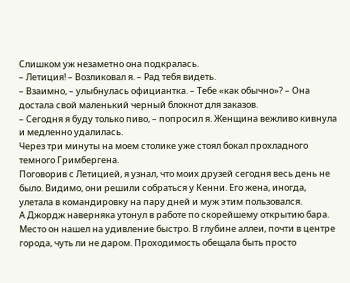Слишком уж незаметно она подкралась.
– Летиция! – Возликовал я. – Рад тебя видеть.
– Взаимно, – улыбнулась официантка. – Тебе «как обычно»? – Она достала свой маленький черный блокнот для заказов.
– Сегодня я буду только пиво, – попросил я. Женщина вежливо кивнула и медленно удалилась.
Через три минуты на моем столике уже стоял бокал прохладного темного Гримбергена.
Поговорив с Летицией, я узнал, что моих друзей сегодня весь день не было. Видимо, они решили собраться у Кенни. Его жена, иногда, улетала в командировку на пару дней и муж этим пользовался.
А Джордж наверняка утонул в работе по скорейшему открытию бара. Место он нашел на удивление быстро. В глубине аллеи, почти в центре города, чуть ли не даром. Проходимость обещала быть просто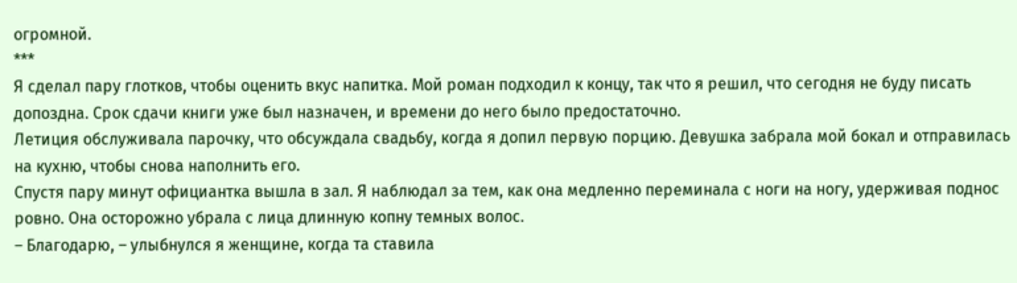огромной.
***
Я сделал пару глотков, чтобы оценить вкус напитка. Мой роман подходил к концу, так что я решил, что сегодня не буду писать допоздна. Срок сдачи книги уже был назначен, и времени до него было предостаточно.
Летиция обслуживала парочку, что обсуждала свадьбу, когда я допил первую порцию. Девушка забрала мой бокал и отправилась на кухню, чтобы снова наполнить его.
Спустя пару минут официантка вышла в зал. Я наблюдал за тем, как она медленно переминала с ноги на ногу, удерживая поднос ровно. Она осторожно убрала с лица длинную копну темных волос.
– Благодарю, – улыбнулся я женщине, когда та ставила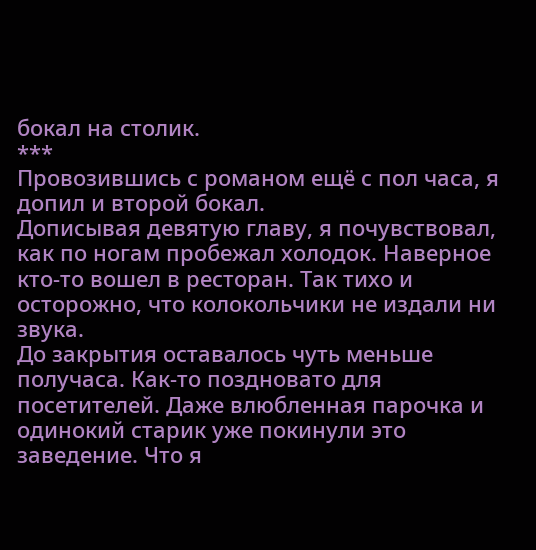бокал на столик.
***
Провозившись с романом ещё с пол часа, я допил и второй бокал.
Дописывая девятую главу, я почувствовал, как по ногам пробежал холодок. Наверное кто-то вошел в ресторан. Так тихо и осторожно, что колокольчики не издали ни звука.
До закрытия оставалось чуть меньше получаса. Как-то поздновато для посетителей. Даже влюбленная парочка и одинокий старик уже покинули это заведение. Что я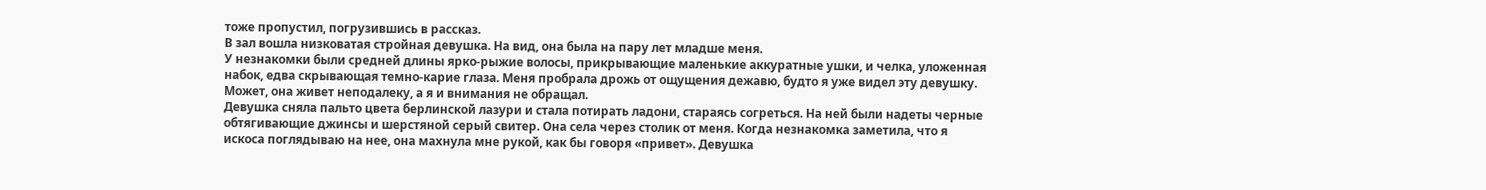тоже пропустил, погрузившись в рассказ.
В зал вошла низковатая стройная девушка. На вид, она была на пару лет младше меня.
У незнакомки были средней длины ярко-рыжие волосы, прикрывающие маленькие аккуратные ушки, и челка, уложенная набок, едва скрывающая темно-карие глаза. Меня пробрала дрожь от ощущения дежавю, будто я уже видел эту девушку. Может, она живет неподалеку, а я и внимания не обращал.
Девушка сняла пальто цвета берлинской лазури и стала потирать ладони, стараясь согреться. На ней были надеты черные обтягивающие джинсы и шерстяной серый свитер. Она села через столик от меня. Когда незнакомка заметила, что я искоса поглядываю на нее, она махнула мне рукой, как бы говоря «привет». Девушка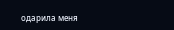одарила меня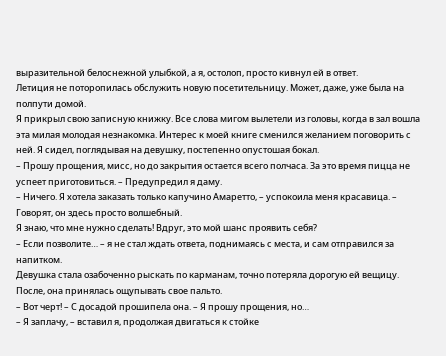выразительной белоснежной улыбкой, а я, остолоп, просто кивнул ей в ответ.
Летиция не поторопилась обслужить новую посетительницу. Может, даже, уже была на полпути домой.
Я прикрыл свою записную книжку. Все слова мигом вылетели из головы, когда в зал вошла эта милая молодая незнакомка. Интерес к моей книге сменился желанием поговорить с ней. Я сидел, поглядывая на девушку, постепенно опустошая бокал.
– Прошу прощения, мисс, но до закрытия остается всего полчаса. За это время пицца не успеет приготовиться. – Предупредил я даму.
– Ничего. Я хотела заказать только капучино Амаретто, – успокоила меня красавица. – Говорят, он здесь просто волшебный.
Я знаю, что мне нужно сделать! Вдруг, это мой шанс проявить себя?
– Если позволите… – я не стал ждать ответа, поднимаясь с места, и сам отправился за напитком.
Девушка стала озабоченно рыскать по карманам, точно потеряла дорогую ей вещицу. После, она принялась ощупывать свое пальто.
– Вот черт! – С досадой прошипела она. – Я прошу прощения, но…
– Я заплачу, – вставил я, продолжая двигаться к стойке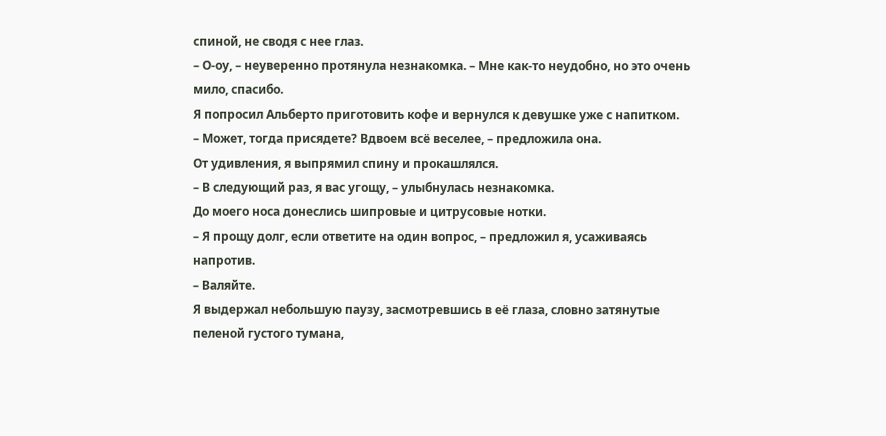спиной, не сводя с нее глаз.
– О-оу, – неуверенно протянула незнакомка. – Мне как-то неудобно, но это очень мило, спасибо.
Я попросил Альберто приготовить кофе и вернулся к девушке уже с напитком.
– Может, тогда присядете? Вдвоем всё веселее, – предложила она.
От удивления, я выпрямил спину и прокашлялся.
– В следующий раз, я вас угощу, – улыбнулась незнакомка.
До моего носа донеслись шипровые и цитрусовые нотки.
– Я прощу долг, если ответите на один вопрос, – предложил я, усаживаясь напротив.
– Валяйте.
Я выдержал небольшую паузу, засмотревшись в её глаза, словно затянутые пеленой густого тумана,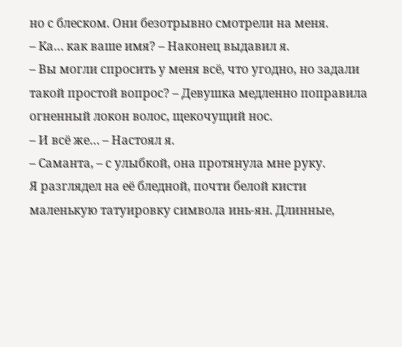но с блеском. Они безотрывно смотрели на меня.
– Ка… как ваше имя? – Наконец выдавил я.
– Вы могли спросить у меня всё, что угодно, но задали такой простой вопрос? – Девушка медленно поправила огненный локон волос, щекочущий нос.
– И всё же… – Настоял я.
– Саманта, – с улыбкой, она протянула мне руку.
Я разглядел на её бледной, почти белой кисти маленькую татуировку символа инь-ян. Длинные,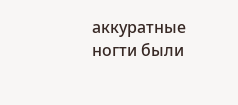аккуратные ногти были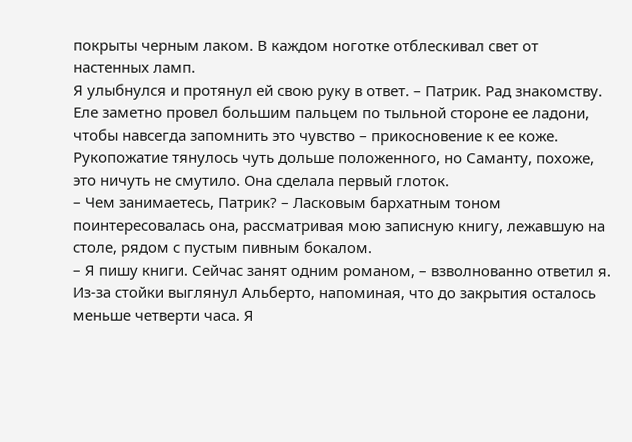покрыты черным лаком. В каждом ноготке отблескивал свет от настенных ламп.
Я улыбнулся и протянул ей свою руку в ответ. – Патрик. Рад знакомству.
Еле заметно провел большим пальцем по тыльной стороне ее ладони, чтобы навсегда запомнить это чувство – прикосновение к ее коже.
Рукопожатие тянулось чуть дольше положенного, но Саманту, похоже, это ничуть не смутило. Она сделала первый глоток.
– Чем занимаетесь, Патрик? – Ласковым бархатным тоном поинтересовалась она, рассматривая мою записную книгу, лежавшую на столе, рядом с пустым пивным бокалом.
– Я пишу книги. Сейчас занят одним романом, – взволнованно ответил я.
Из-за стойки выглянул Альберто, напоминая, что до закрытия осталось меньше четверти часа. Я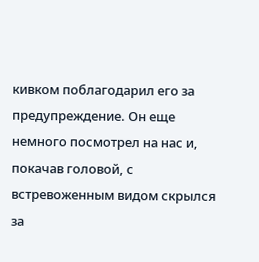кивком поблагодарил его за предупреждение. Он еще немного посмотрел на нас и, покачав головой, с встревоженным видом скрылся за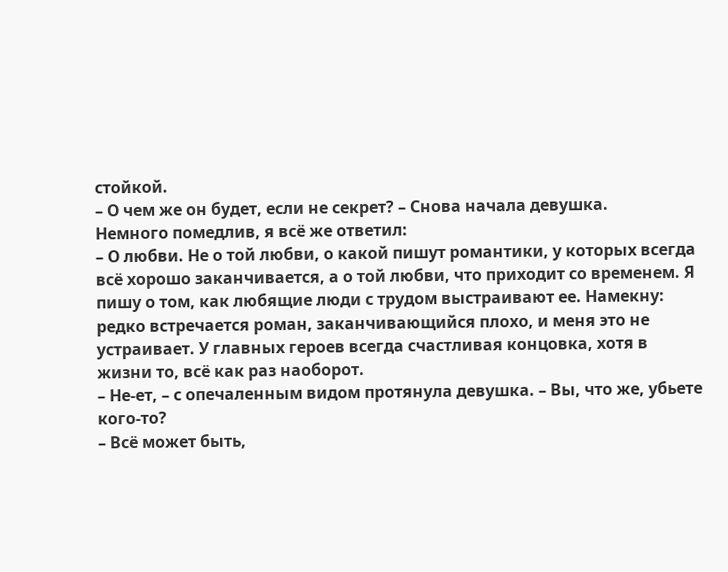стойкой.
– О чем же он будет, если не секрет? – Снова начала девушка.
Немного помедлив, я всё же ответил:
– О любви. Не о той любви, о какой пишут романтики, у которых всегда всё хорошо заканчивается, а о той любви, что приходит со временем. Я пишу о том, как любящие люди с трудом выстраивают ее. Намекну: редко встречается роман, заканчивающийся плохо, и меня это не устраивает. У главных героев всегда счастливая концовка, хотя в жизни то, всё как раз наоборот.
– Не-ет, – с опечаленным видом протянула девушка. – Вы, что же, убьете кого-то?
– Всё может быть,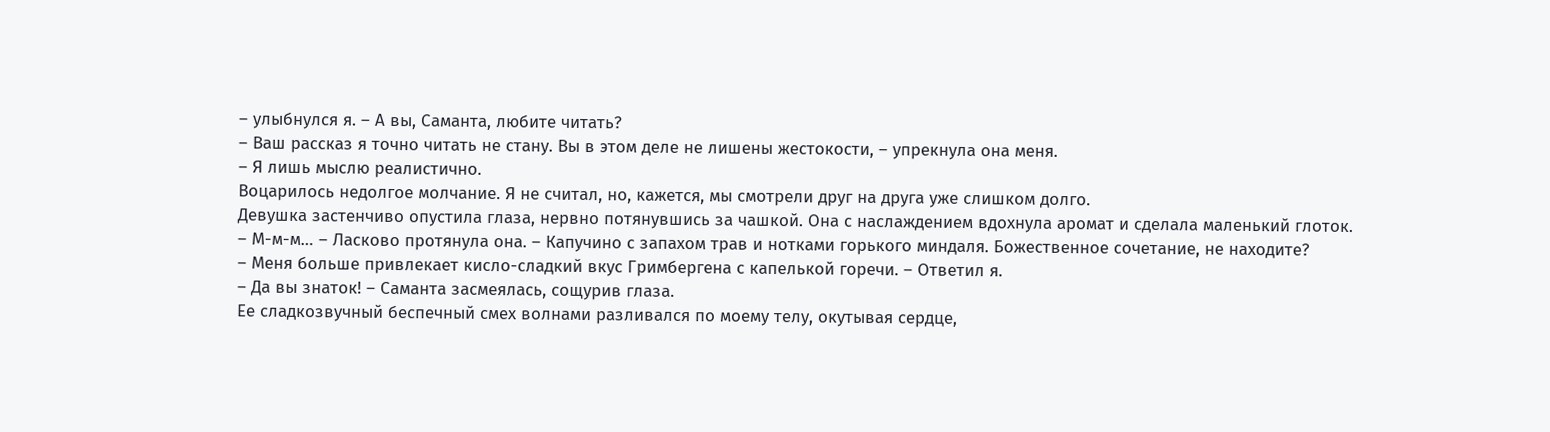– улыбнулся я. – А вы, Саманта, любите читать?
– Ваш рассказ я точно читать не стану. Вы в этом деле не лишены жестокости, – упрекнула она меня.
– Я лишь мыслю реалистично.
Воцарилось недолгое молчание. Я не считал, но, кажется, мы смотрели друг на друга уже слишком долго.
Девушка застенчиво опустила глаза, нервно потянувшись за чашкой. Она с наслаждением вдохнула аромат и сделала маленький глоток.
– М-м-м… – Ласково протянула она. – Капучино с запахом трав и нотками горького миндаля. Божественное сочетание, не находите?
– Меня больше привлекает кисло-сладкий вкус Гримбергена с капелькой горечи. – Ответил я.
– Да вы знаток! – Саманта засмеялась, сощурив глаза.
Ее сладкозвучный беспечный смех волнами разливался по моему телу, окутывая сердце,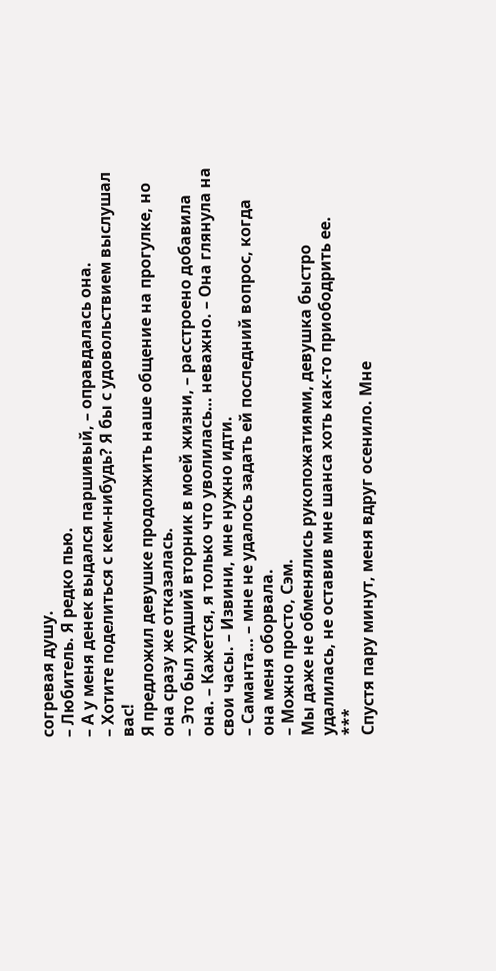согревая душу.
– Любитель. Я редко пью.
– А у меня денек выдался паршивый, – оправдалась она.
– Хотите поделиться с кем-нибудь? Я бы с удовольствием выслушал вас!
Я предложил девушке продолжить наше общение на прогулке, но она сразу же отказалась.
– Это был худший вторник в моей жизни, – расстроено добавила она. – Кажется, я только что уволилась… неважно. – Она глянула на свои часы. – Извини, мне нужно идти.
– Саманта… – мне не удалось задать ей последний вопрос, когда она меня оборвала.
– Можно просто, Сэм.
Мы даже не обменялись рукопожатиями, девушка быстро удалилась, не оставив мне шанса хоть как-то приободрить ее.
***
Спустя пару минут, меня вдруг осенило. Мне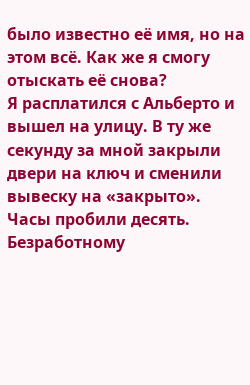было известно её имя, но на этом всё. Как же я смогу отыскать её снова?
Я расплатился с Альберто и вышел на улицу. В ту же секунду за мной закрыли двери на ключ и сменили вывеску на «закрыто».
Часы пробили десять. Безработному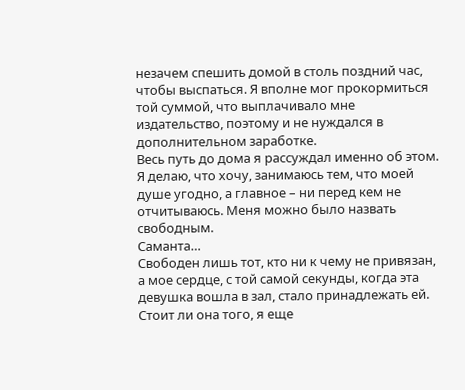незачем спешить домой в столь поздний час, чтобы выспаться. Я вполне мог прокормиться той суммой, что выплачивало мне издательство, поэтому и не нуждался в дополнительном заработке.
Весь путь до дома я рассуждал именно об этом. Я делаю, что хочу, занимаюсь тем, что моей душе угодно, а главное – ни перед кем не отчитываюсь. Меня можно было назвать свободным.
Саманта…
Свободен лишь тот, кто ни к чему не привязан, а мое сердце, с той самой секунды, когда эта девушка вошла в зал, стало принадлежать ей. Стоит ли она того, я еще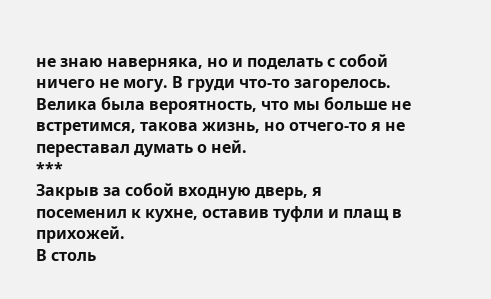не знаю наверняка, но и поделать с собой ничего не могу. В груди что-то загорелось.
Велика была вероятность, что мы больше не встретимся, такова жизнь, но отчего-то я не переставал думать о ней.
***
Закрыв за собой входную дверь, я посеменил к кухне, оставив туфли и плащ в прихожей.
В столь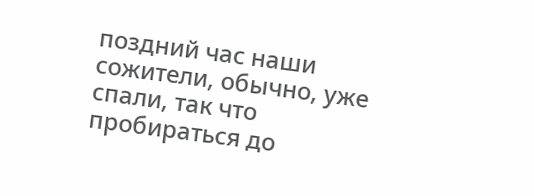поздний час наши сожители, обычно, уже спали, так что пробираться до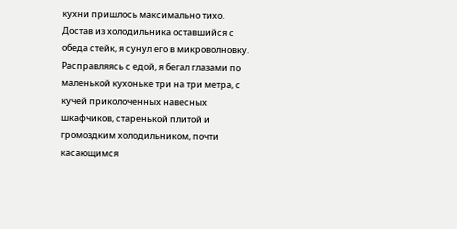кухни пришлось максимально тихо.
Достав из холодильника оставшийся с обеда стейк, я сунул его в микроволновку.
Расправляясь с едой, я бегал глазами по маленькой кухоньке три на три метра, с кучей приколоченных навесных шкафчиков, старенькой плитой и громоздким холодильником, почти касающимся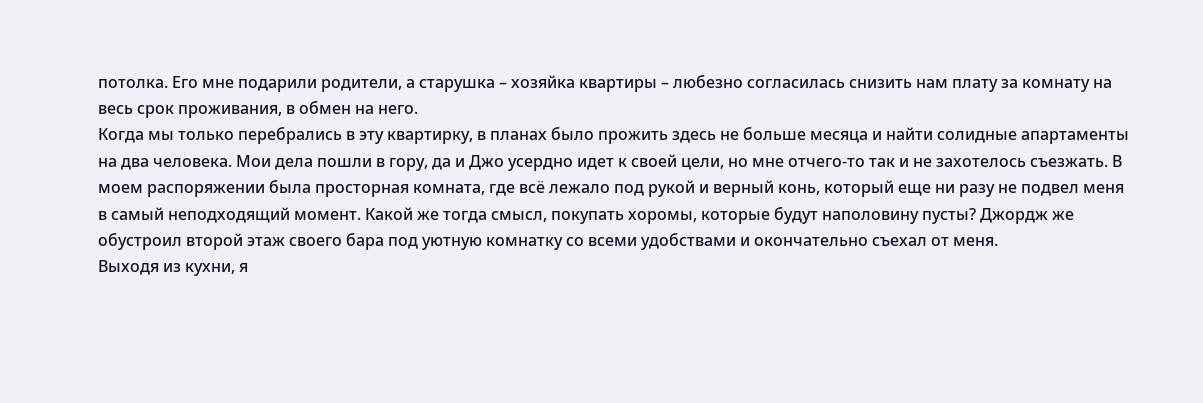потолка. Его мне подарили родители, а старушка – хозяйка квартиры – любезно согласилась снизить нам плату за комнату на весь срок проживания, в обмен на него.
Когда мы только перебрались в эту квартирку, в планах было прожить здесь не больше месяца и найти солидные апартаменты на два человека. Мои дела пошли в гору, да и Джо усердно идет к своей цели, но мне отчего-то так и не захотелось съезжать. В моем распоряжении была просторная комната, где всё лежало под рукой и верный конь, который еще ни разу не подвел меня в самый неподходящий момент. Какой же тогда смысл, покупать хоромы, которые будут наполовину пусты? Джордж же обустроил второй этаж своего бара под уютную комнатку со всеми удобствами и окончательно съехал от меня.
Выходя из кухни, я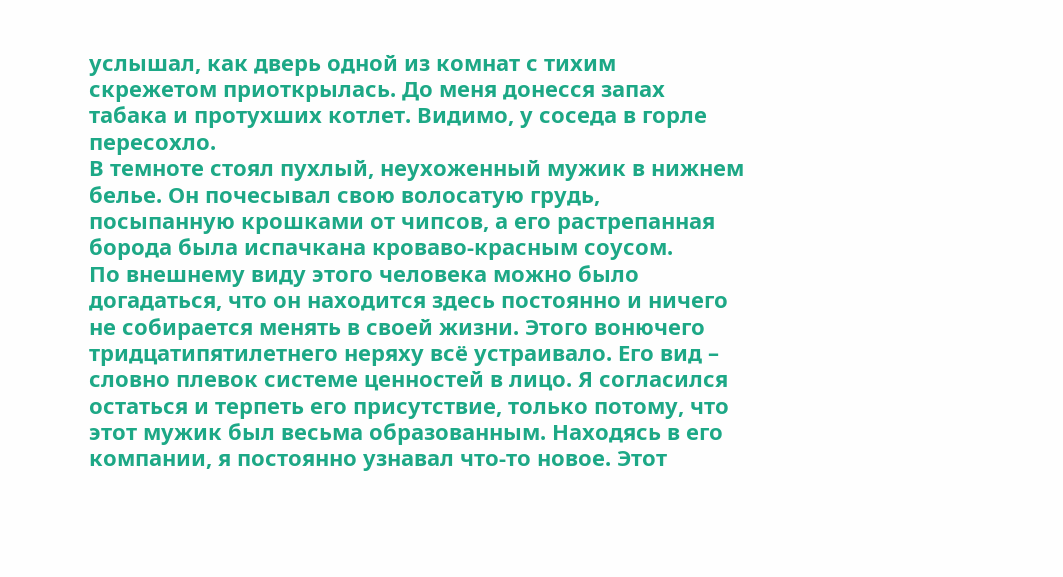услышал, как дверь одной из комнат с тихим скрежетом приоткрылась. До меня донесся запах табака и протухших котлет. Видимо, у соседа в горле пересохло.
В темноте стоял пухлый, неухоженный мужик в нижнем белье. Он почесывал свою волосатую грудь, посыпанную крошками от чипсов, а его растрепанная борода была испачкана кроваво-красным соусом.
По внешнему виду этого человека можно было догадаться, что он находится здесь постоянно и ничего не собирается менять в своей жизни. Этого вонючего тридцатипятилетнего неряху всё устраивало. Его вид – словно плевок системе ценностей в лицо. Я согласился остаться и терпеть его присутствие, только потому, что этот мужик был весьма образованным. Находясь в его компании, я постоянно узнавал что-то новое. Этот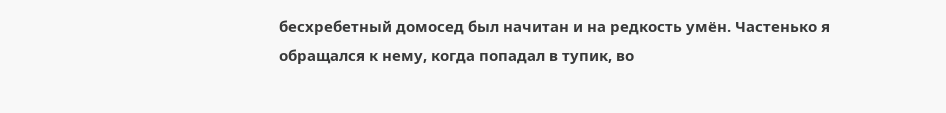бесхребетный домосед был начитан и на редкость умён. Частенько я обращался к нему, когда попадал в тупик, во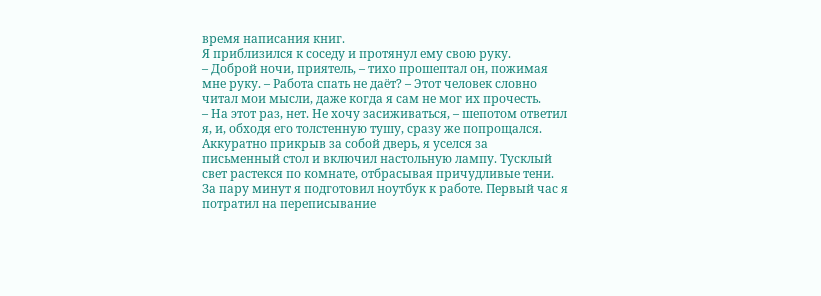время написания книг.
Я приблизился к соседу и протянул ему свою руку.
– Доброй ночи, приятель, – тихо прошептал он, пожимая мне руку. – Работа спать не даёт? – Этот человек словно читал мои мысли, даже когда я сам не мог их прочесть.
– На этот раз, нет. Не хочу засиживаться, – шепотом ответил я, и, обходя его толстенную тушу, сразу же попрощался.
Аккуратно прикрыв за собой дверь, я уселся за письменный стол и включил настольную лампу. Тусклый свет растекся по комнате, отбрасывая причудливые тени.
За пару минут я подготовил ноутбук к работе. Первый час я потратил на переписывание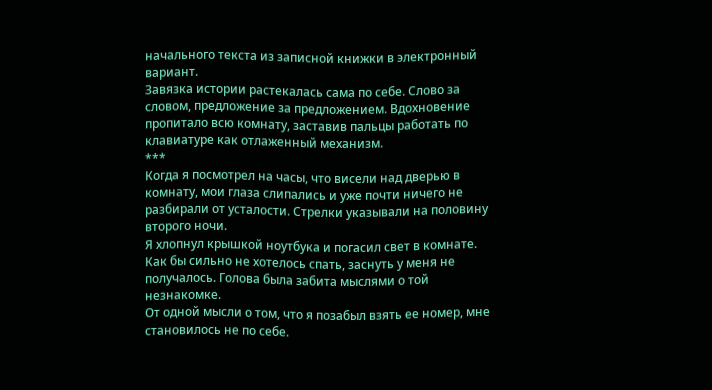начального текста из записной книжки в электронный вариант.
Завязка истории растекалась сама по себе. Слово за словом, предложение за предложением. Вдохновение пропитало всю комнату, заставив пальцы работать по клавиатуре как отлаженный механизм.
***
Когда я посмотрел на часы, что висели над дверью в комнату, мои глаза слипались и уже почти ничего не разбирали от усталости. Стрелки указывали на половину второго ночи.
Я хлопнул крышкой ноутбука и погасил свет в комнате.
Как бы сильно не хотелось спать, заснуть у меня не получалось. Голова была забита мыслями о той незнакомке.
От одной мысли о том, что я позабыл взять ее номер, мне становилось не по себе.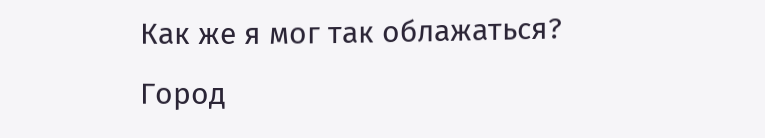Как же я мог так облажаться?
Город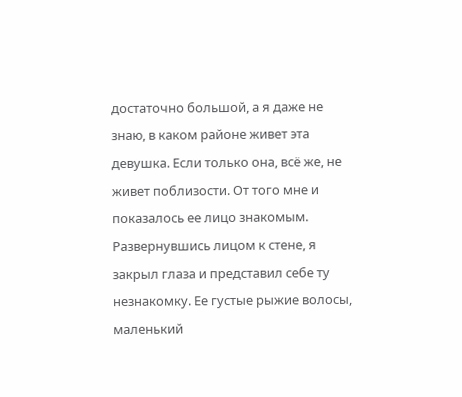достаточно большой, а я даже не знаю, в каком районе живет эта девушка. Если только она, всё же, не живет поблизости. От того мне и показалось ее лицо знакомым.
Развернувшись лицом к стене, я закрыл глаза и представил себе ту незнакомку. Ее густые рыжие волосы, маленький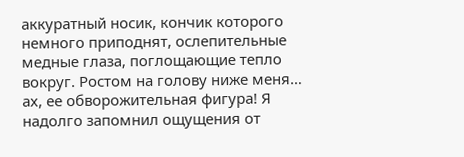аккуратный носик, кончик которого немного приподнят, ослепительные медные глаза, поглощающие тепло вокруг. Ростом на голову ниже меня… ах, ее обворожительная фигура! Я надолго запомнил ощущения от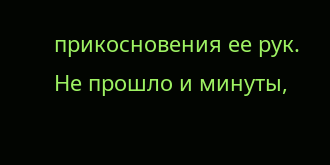прикосновения ее рук.
Не прошло и минуты,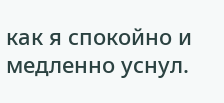как я спокойно и медленно уснул.